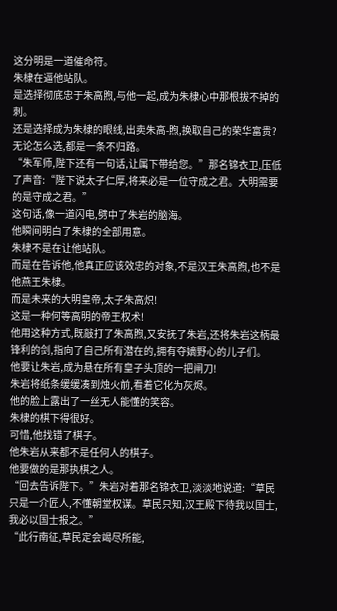这分明是一道催命符。
朱棣在逼他站队。
是选择彻底忠于朱高煦,与他一起,成为朱棣心中那根拔不掉的刺。
还是选择成为朱棣的眼线,出卖朱高-煦,换取自己的荣华富贵?
无论怎么选,都是一条不归路。
“朱军师,陛下还有一句话,让属下带给您。”那名锦衣卫,压低了声音:“陛下说太子仁厚,将来必是一位守成之君。大明需要的是守成之君。”
这句话,像一道闪电,劈中了朱岩的脑海。
他瞬间明白了朱棣的全部用意。
朱棣不是在让他站队。
而是在告诉他,他真正应该效忠的对象,不是汉王朱高煦,也不是他燕王朱棣。
而是未来的大明皇帝,太子朱高炽!
这是一种何等高明的帝王权术!
他用这种方式,既敲打了朱高煦,又安抚了朱岩,还将朱岩这柄最锋利的剑,指向了自己所有潜在的,拥有夺嫡野心的儿子们。
他要让朱岩,成为悬在所有皇子头顶的一把闸刀!
朱岩将纸条缓缓凑到烛火前,看着它化为灰烬。
他的脸上露出了一丝无人能懂的笑容。
朱棣的棋下得很好。
可惜,他找错了棋子。
他朱岩从来都不是任何人的棋子。
他要做的是那执棋之人。
“回去告诉陛下。”朱岩对着那名锦衣卫,淡淡地说道:“草民只是一介匠人,不懂朝堂权谋。草民只知,汉王殿下待我以国士,我必以国士报之。”
“此行南征,草民定会竭尽所能,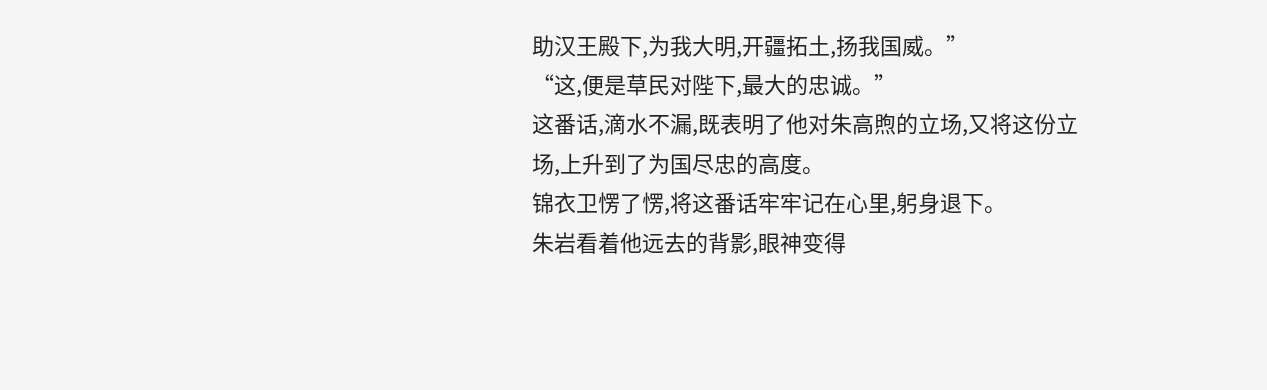助汉王殿下,为我大明,开疆拓土,扬我国威。”
“这,便是草民对陛下,最大的忠诚。”
这番话,滴水不漏,既表明了他对朱高煦的立场,又将这份立场,上升到了为国尽忠的高度。
锦衣卫愣了愣,将这番话牢牢记在心里,躬身退下。
朱岩看着他远去的背影,眼神变得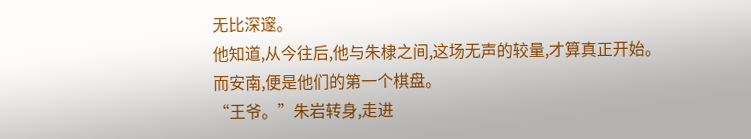无比深邃。
他知道,从今往后,他与朱棣之间,这场无声的较量,才算真正开始。
而安南,便是他们的第一个棋盘。
“王爷。”朱岩转身,走进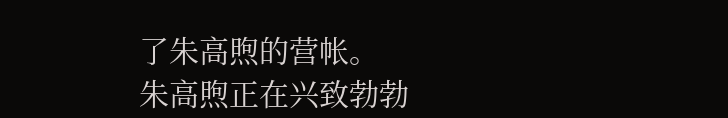了朱高煦的营帐。
朱高煦正在兴致勃勃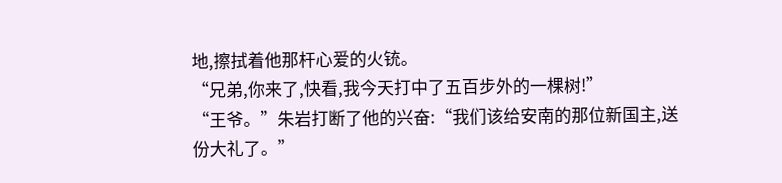地,擦拭着他那杆心爱的火铳。
“兄弟,你来了,快看,我今天打中了五百步外的一棵树!”
“王爷。”朱岩打断了他的兴奋:“我们该给安南的那位新国主,送份大礼了。”